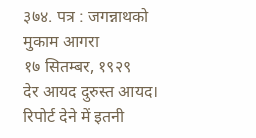३७४. पत्र : जगन्नाथको
मुकाम आगरा
१७ सितम्बर, १९२९
देर आयद दुरुस्त आयद। रिपोर्ट देने में इतनी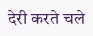देरी करते चले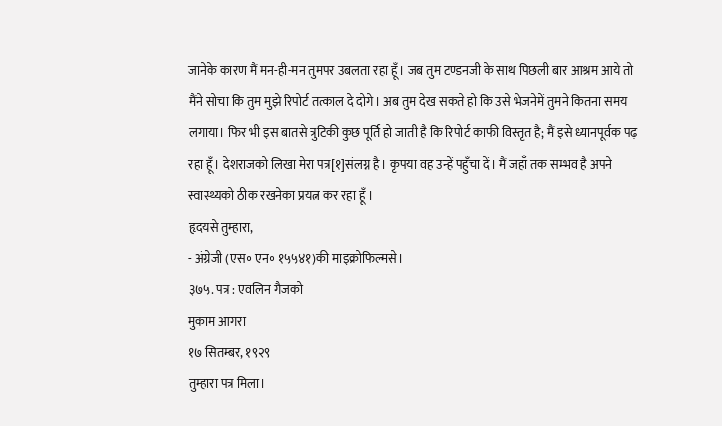जानेके कारण मैं मन-ही-मन तुमपर उबलता रहा हूँ। जब तुम टण्डनजी के साथ पिछली बार आश्रम आये तो मैंने सोचा कि तुम मुझे रिपोर्ट तत्काल दे दोगे। अब तुम देख सकते हो कि उसे भेजनेमें तुमने कितना समय लगाया। फिर भी इस बातसे त्रुटिकी कुछ पूर्ति हो जाती है कि रिपोर्ट काफी विस्तृत है; मैं इसे ध्यानपूर्वक पढ़ रहा हूँ। देशराजको लिखा मेरा पत्र[१]संलग्न है। कृपया वह उन्हें पहुँचा दें। मैं जहाँ तक सम्भव है अपने स्वास्थ्यको ठीक रखनेका प्रयत्न कर रहा हूँ ।
हृदयसे तुम्हारा,
- अंग्रेजी (एस॰ एन॰ १५५४१)की माइक्रोफिल्मसे।
३७५. पत्र : एवलिन गैजको
मुकाम आगरा
१७ सितम्बर, १९२९
तुम्हारा पत्र मिला।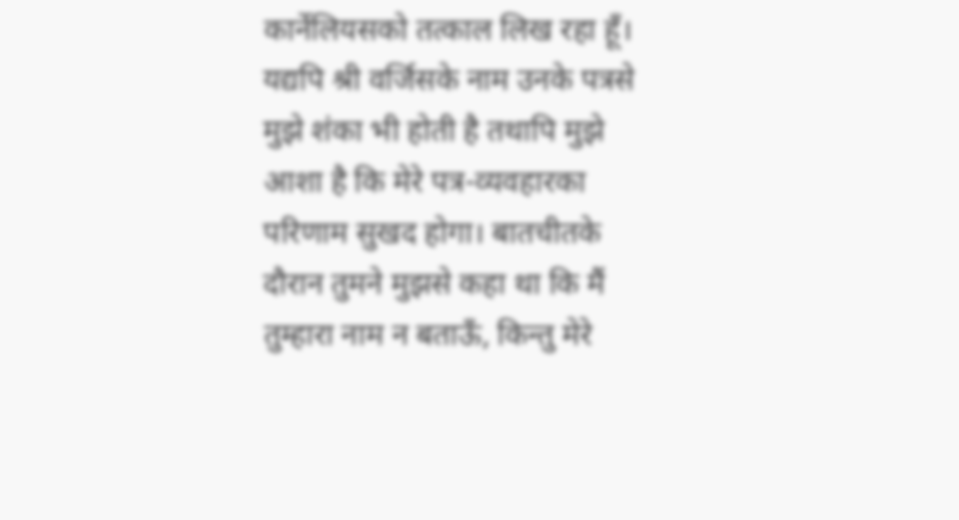कार्नेलियसको तत्काल लिख रहा हूँ। यद्यपि श्री वर्जिसके नाम उनके पत्रसे मुझे शंका भी होती है तथापि मुझे आशा है कि मेरे पत्र-व्यवहारका परिणाम सुखद होगा। बातचीतके दौरान तुमने मुझसे कहा था कि मैं तुम्हारा नाम न बताऊँ, किन्तु मेरे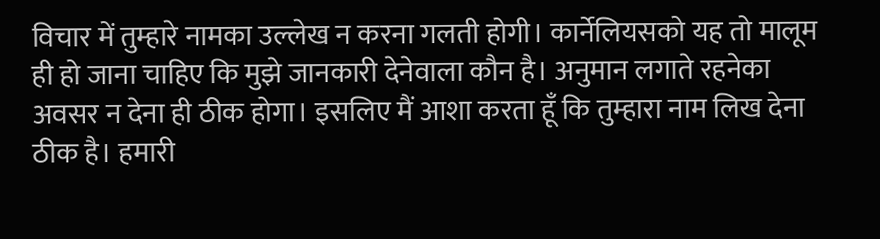विचार में तुम्हारे नामका उल्लेख न करना गलती होगी। कार्नेलियसको यह तो मालूम ही हो जाना चाहिए कि मुझे जानकारी देनेवाला कौन है। अनुमान लगाते रहनेका अवसर न देना ही ठीक होगा। इसलिए मैं आशा करता हूँ कि तुम्हारा नाम लिख देना ठीक है। हमारी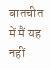बातचीत में मैं यह नहीं